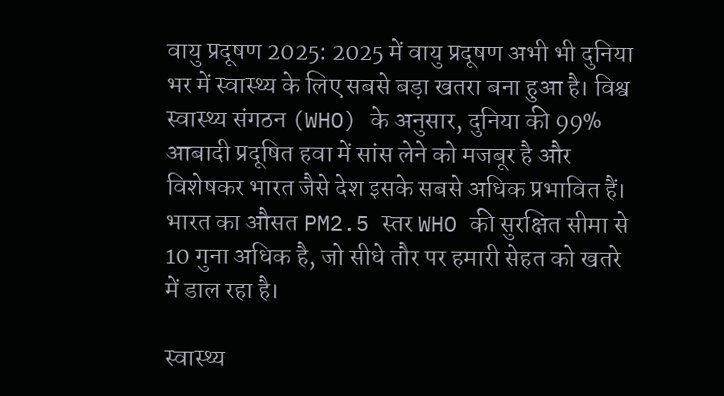वायु प्रदूषण 2025: 2025 में वायु प्रदूषण अभी भी दुनिया भर में स्वास्थ्य के लिए सबसे बड़ा खतरा बना हुआ है। विश्व स्वास्थ्य संगठन (WHO) के अनुसार, दुनिया की 99% आबादी प्रदूषित हवा में सांस लेने को मजबूर है और विशेषकर भारत जैसे देश इसके सबसे अधिक प्रभावित हैं। भारत का औसत PM2.5 स्तर WHO की सुरक्षित सीमा से 10 गुना अधिक है, जो सीधे तौर पर हमारी सेहत को खतरे में डाल रहा है।

स्वास्थ्य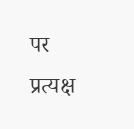पर प्रत्यक्ष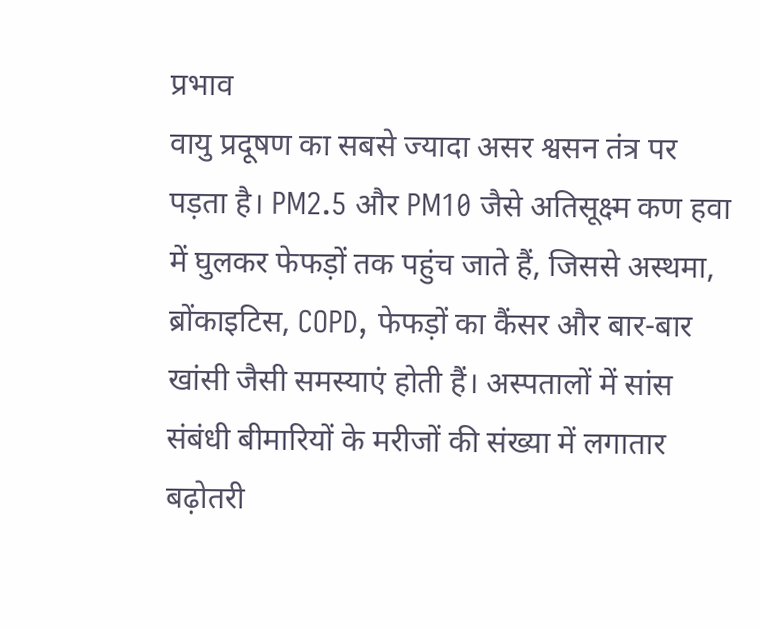प्रभाव
वायु प्रदूषण का सबसे ज्यादा असर श्वसन तंत्र पर पड़ता है। PM2.5 और PM10 जैसे अतिसूक्ष्म कण हवा में घुलकर फेफड़ों तक पहुंच जाते हैं, जिससे अस्थमा, ब्रोंकाइटिस, COPD, फेफड़ों का कैंसर और बार-बार खांसी जैसी समस्याएं होती हैं। अस्पतालों में सांस संबंधी बीमारियों के मरीजों की संख्या में लगातार बढ़ोतरी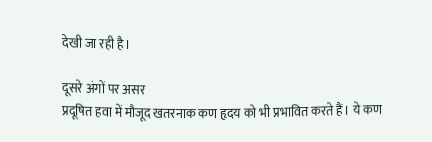देखी जा रही है।

दूसरे अंगों पर असर
प्रदूषित हवा में मौजूद खतरनाक कण हृदय को भी प्रभावित करते हैं। ये कण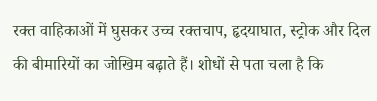रक्त वाहिकाओं में घुसकर उच्च रक्तचाप, हृदयाघात, स्ट्रोक और दिल की बीमारियों का जोखिम बढ़ाते हैं। शोधों से पता चला है कि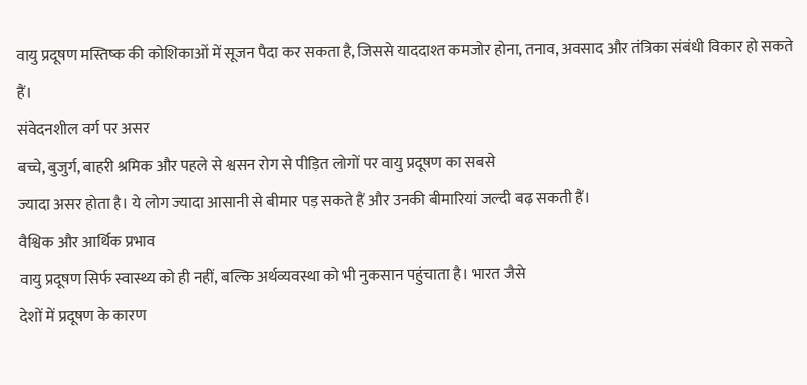वायु प्रदूषण मस्तिष्क की कोशिकाओं में सूजन पैदा कर सकता है, जिससे याददाश्त कमजोर होना, तनाव, अवसाद और तंत्रिका संबंधी विकार हो सकते हैं।
संवेदनशील वर्ग पर असर
बच्चे, बुजुर्ग, बाहरी श्रमिक और पहले से श्वसन रोग से पीड़ित लोगों पर वायु प्रदूषण का सबसे
ज्यादा असर होता है। ये लोग ज्यादा आसानी से बीमार पड़ सकते हैं और उनकी बीमारियां जल्दी बढ़ सकती हैं।
वैश्विक और आर्थिक प्रभाव
वायु प्रदूषण सिर्फ स्वास्थ्य को ही नहीं, बल्कि अर्थव्यवस्था को भी नुकसान पहुंचाता है। भारत जैसे
देशों में प्रदूषण के कारण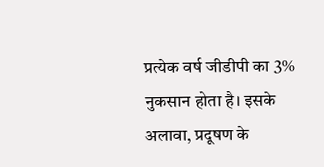प्रत्येक वर्ष जीडीपी का 3% नुकसान होता है। इसके अलावा, प्रदूषण के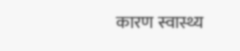कारण स्वास्थ्य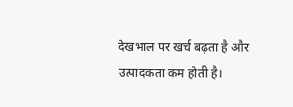देखभाल पर खर्च बढ़ता है और उत्पादकता कम होती है।